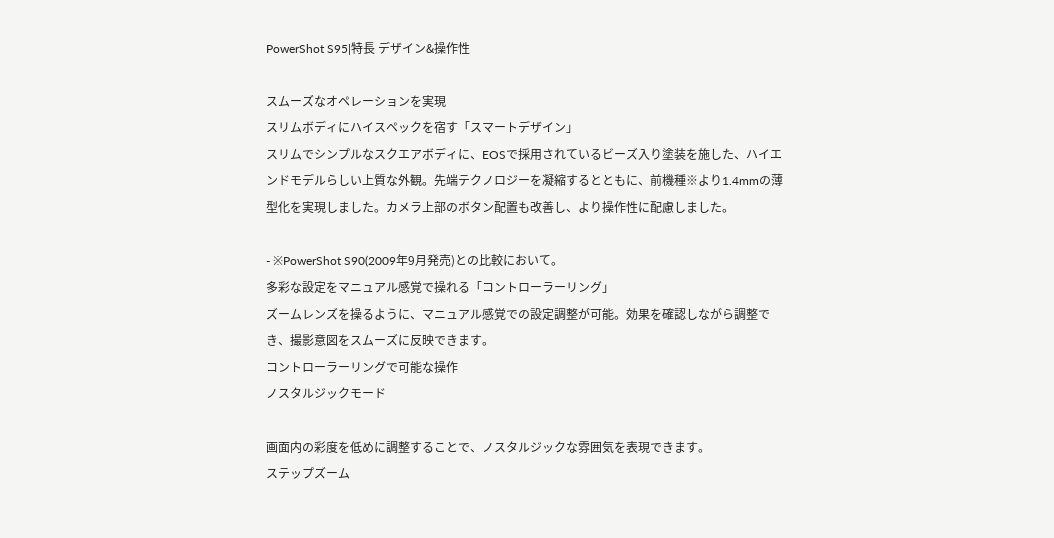PowerShot S95|特長 デザイン&操作性

スムーズなオペレーションを実現
スリムボディにハイスペックを宿す「スマートデザイン」
スリムでシンプルなスクエアボディに、EOSで採用されているビーズ入り塗装を施した、ハイエンドモデルらしい上質な外観。先端テクノロジーを凝縮するとともに、前機種※より1.4mmの薄型化を実現しました。カメラ上部のボタン配置も改善し、より操作性に配慮しました。

- ※PowerShot S90(2009年9月発売)との比較において。
多彩な設定をマニュアル感覚で操れる「コントローラーリング」
ズームレンズを操るように、マニュアル感覚での設定調整が可能。効果を確認しながら調整でき、撮影意図をスムーズに反映できます。
コントローラーリングで可能な操作
ノスタルジックモード

画面内の彩度を低めに調整することで、ノスタルジックな雰囲気を表現できます。
ステップズーム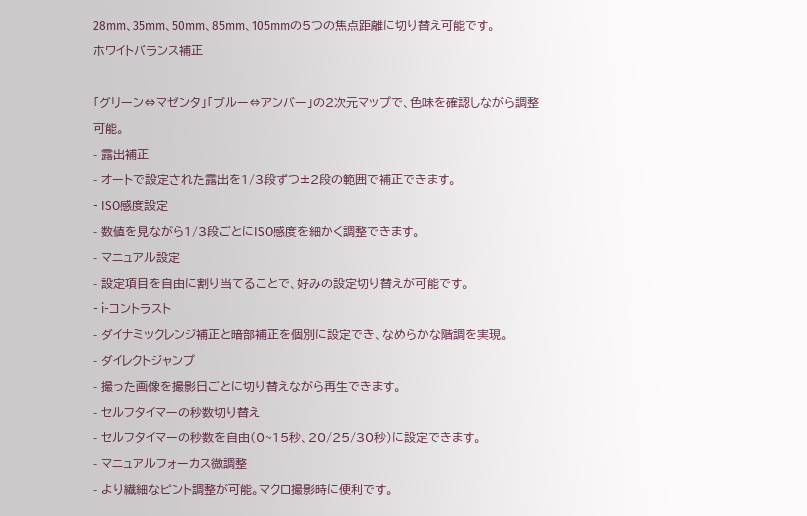28mm、35mm、50mm、85mm、105mmの5つの焦点距離に切り替え可能です。
ホワイトバランス補正

「グリーン⇔マゼンタ」「ブルー⇔アンバー」の2次元マップで、色味を確認しながら調整可能。
- 露出補正
- オートで設定された露出を1/3段ずつ±2段の範囲で補正できます。
- ISO感度設定
- 数値を見ながら1/3段ごとにISO感度を細かく調整できます。
- マニュアル設定
- 設定項目を自由に割り当てることで、好みの設定切り替えが可能です。
- i-コントラスト
- ダイナミックレンジ補正と暗部補正を個別に設定でき、なめらかな階調を実現。
- ダイレクトジャンプ
- 撮った画像を撮影日ごとに切り替えながら再生できます。
- セルフタイマーの秒数切り替え
- セルフタイマーの秒数を自由(0~15秒、20/25/30秒)に設定できます。
- マニュアルフォーカス微調整
- より繊細なピント調整が可能。マクロ撮影時に便利です。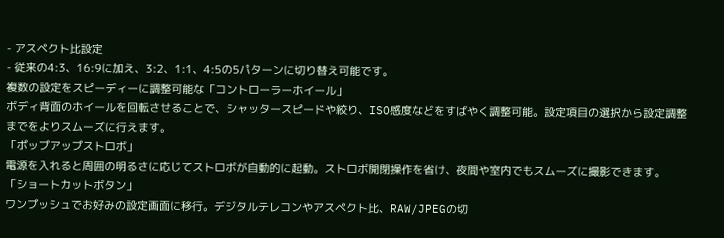- アスペクト比設定
- 従来の4:3、16:9に加え、3:2、1:1、4:5の5パターンに切り替え可能です。
複数の設定をスピーディーに調整可能な「コントローラーホイール」
ボディ背面のホイールを回転させることで、シャッタースピードや絞り、ISO感度などをすばやく調整可能。設定項目の選択から設定調整までをよりスムーズに行えます。
「ポップアップストロボ」
電源を入れると周囲の明るさに応じてストロボが自動的に起動。ストロボ開閉操作を省け、夜間や室内でもスムーズに撮影できます。
「ショートカットボタン」
ワンプッシュでお好みの設定画面に移行。デジタルテレコンやアスペクト比、RAW/JPEGの切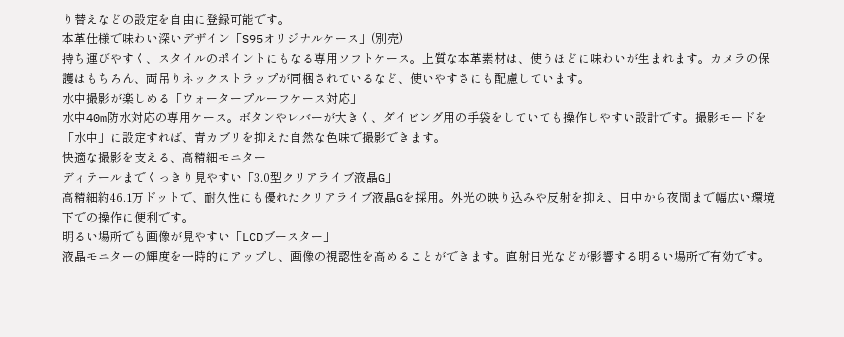り替えなどの設定を自由に登録可能です。
本革仕様で味わい深いデザイン「S95オリジナルケース」(別売)
持ち運びやすく、スタイルのポイントにもなる専用ソフトケース。上質な本革素材は、使うほどに味わいが生まれます。カメラの保護はもちろん、両吊りネックストラップが同梱されているなど、使いやすさにも配慮しています。
水中撮影が楽しめる「ウォータープルーフケース対応」
水中40m防水対応の専用ケース。ボタンやレバーが大きく、ダイビング用の手袋をしていても操作しやすい設計です。撮影モードを「水中」に設定すれば、青カブリを抑えた自然な色味で撮影できます。
快適な撮影を支える、高精細モニター
ディテールまでくっきり見やすい「3.0型クリアライブ液晶G」
高精細約46.1万ドットで、耐久性にも優れたクリアライブ液晶Gを採用。外光の映り込みや反射を抑え、日中から夜間まで幅広い環境下での操作に便利です。
明るい場所でも画像が見やすい「LCDブースター」
液晶モニターの輝度を一時的にアップし、画像の視認性を高めることができます。直射日光などが影響する明るい場所で有効です。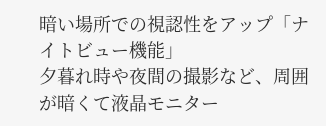暗い場所での視認性をアップ「ナイトビュー機能」
夕暮れ時や夜間の撮影など、周囲が暗くて液晶モニター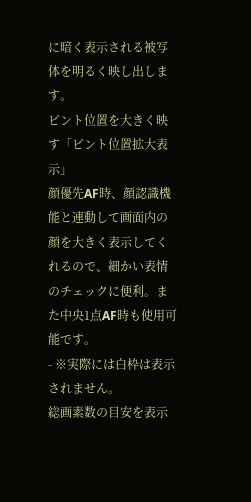に暗く表示される被写体を明るく映し出します。
ピント位置を大きく映す「ピント位置拡大表示」
顔優先AF時、顔認識機能と連動して画面内の顔を大きく表示してくれるので、細かい表情のチェックに便利。また中央1点AF時も使用可能です。
- ※実際には白枠は表示されません。
総画素数の目安を表示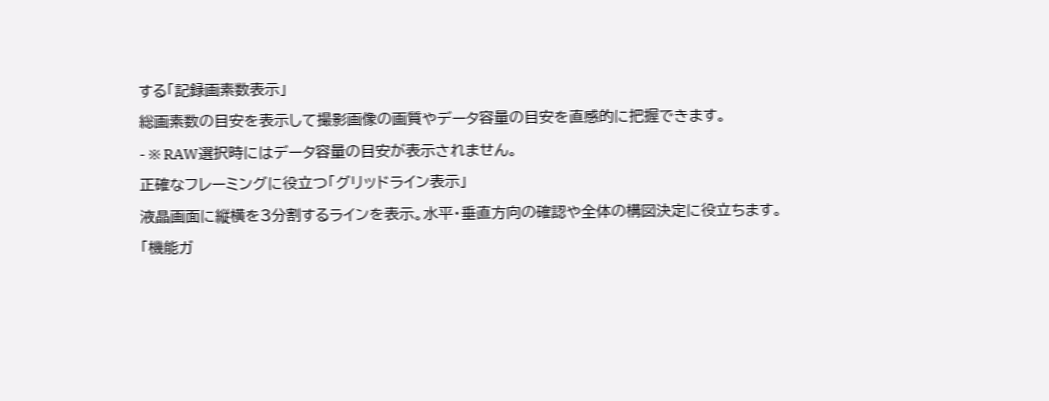する「記録画素数表示」
総画素数の目安を表示して撮影画像の画質やデータ容量の目安を直感的に把握できます。
- ※ RAW選択時にはデータ容量の目安が表示されません。
正確なフレーミングに役立つ「グリッドライン表示」
液晶画面に縦横を3分割するラインを表示。水平・垂直方向の確認や全体の構図決定に役立ちます。
「機能ガ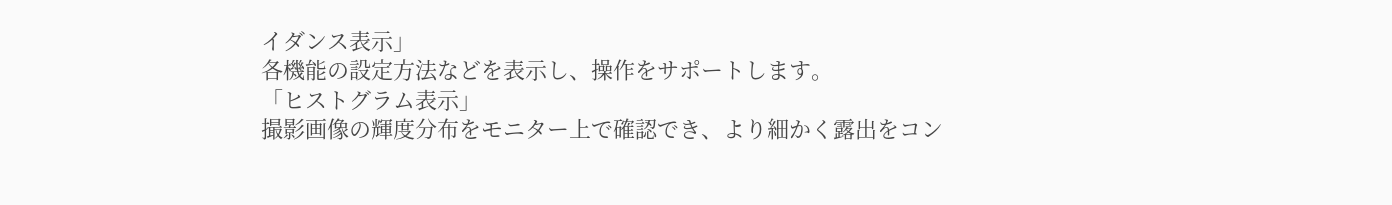イダンス表示」
各機能の設定方法などを表示し、操作をサポートします。
「ヒストグラム表示」
撮影画像の輝度分布をモニター上で確認でき、より細かく露出をコン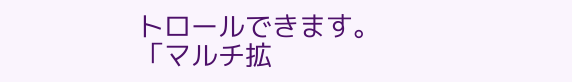トロールできます。
「マルチ拡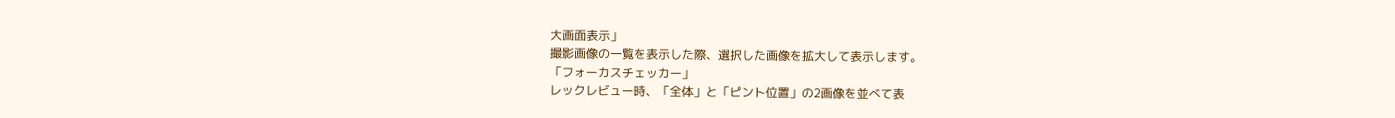大画面表示」
撮影画像の一覧を表示した際、選択した画像を拡大して表示します。
「フォーカスチェッカー」
レックレビュー時、「全体」と「ピント位置」の2画像を並べて表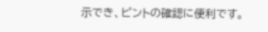示でき、ピントの確認に便利です。